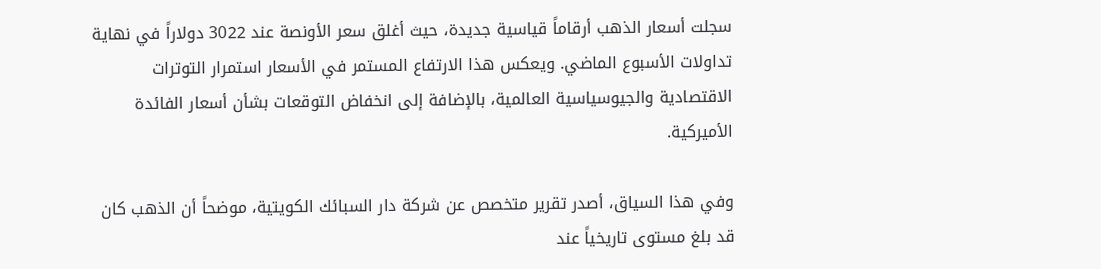سجلت أسعار الذهب أرقاماً قياسية جديدة، حيث أغلق سعر الأونصة عند 3022 دولاراً في نهاية تداولات الأسبوع الماضي. ويعكس هذا الارتفاع المستمر في الأسعار استمرار التوترات الاقتصادية والجيوسياسية العالمية، بالإضافة إلى انخفاض التوقعات بشأن أسعار الفائدة الأميركية.

وفي هذا السياق، أصدر تقرير متخصص عن شركة دار السبائك الكويتية، موضحاً أن الذهب كان قد بلغ مستوى تاريخياً عند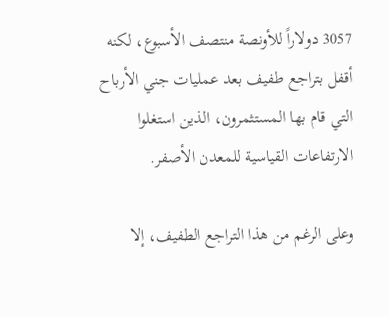3057 دولاراً للأونصة منتصف الأسبوع، لكنه أقفل بتراجع طفيف بعد عمليات جني الأرباح التي قام بها المستثمرون، الذين استغلوا الارتفاعات القياسية للمعدن الأصفر.

وعلى الرغم من هذا التراجع الطفيف، إلا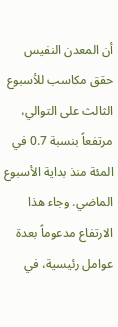أن المعدن النفيس حقق مكاسب للأسبوع الثالث على التوالي، مرتفعاً بنسبة 0.7 في المئة منذ بداية الأسبوع الماضي. وجاء هذا الارتفاع مدعوماً بعدة عوامل رئيسية، في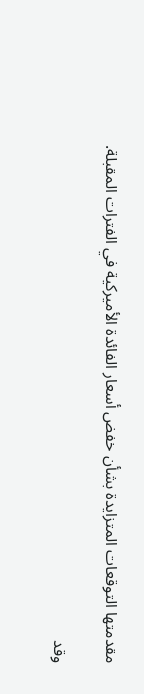مقدمتها التوقعات المتزايدة بشأن خفض أسعار الفائدة الأميركية في الفترات المقبلة.

وقد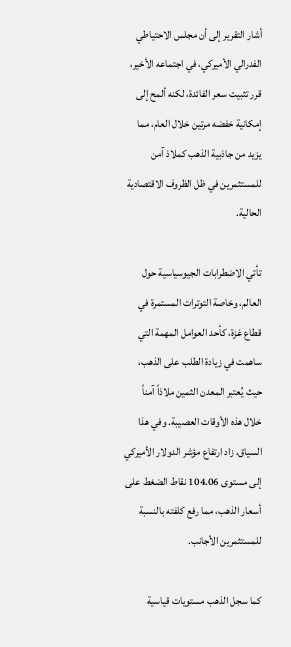أشار التقرير إلى أن مجلس الاحتياطي الفدرالي الأميركي، في اجتماعه الأخير، قرر تثبيت سعر الفائدة، لكنه ألمح إلى إمكانية خفضه مرتين خلال العام، مما يزيد من جاذبية الذهب كملاذ آمن للمستثمرين في ظل الظروف الاقتصادية الحالية.

تأتي الاضطرابات الجيوسياسية حول العالم، وخاصة التوترات المستمرة في قطاع غزة، كأحد العوامل المهمة التي ساهمت في زيادة الطلب على الذهب، حيث يُعتبر المعدن الثمين ملاذاً آمناً خلال هذه الأوقات العصيبة. وفي هذا السياق، زاد ارتفاع مؤشر الدولار الأميركي إلى مستوى 104.06 نقاط الضغط على أسعار الذهب، مما رفع كلفته بالنسبة للمستثمرين الأجانب.

كما سجل الذهب مستويات قياسية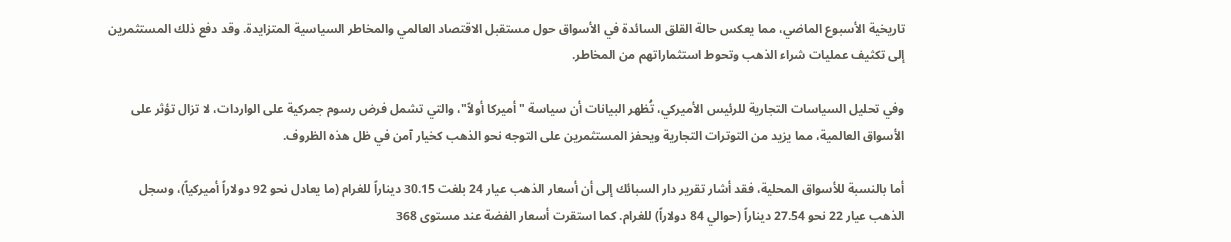تاريخية الأسبوع الماضي، مما يعكس حالة القلق السائدة في الأسواق حول مستقبل الاقتصاد العالمي والمخاطر السياسية المتزايدة. وقد دفع ذلك المستثمرين إلى تكثيف عمليات شراء الذهب وتحوط استثماراتهم من المخاطر.

وفي تحليل السياسات التجارية للرئيس الأميركي، تُظهر البيانات أن سياسة "أميركا أولاً"، والتي تشمل فرض رسوم جمركية على الواردات، لا تزال تؤثر على الأسواق العالمية، مما يزيد من التوترات التجارية ويحفز المستثمرين على التوجه نحو الذهب كخيار آمن في ظل هذه الظروف.

أما بالنسبة للأسواق المحلية، فقد أشار تقرير دار السبائك إلى أن أسعار الذهب عيار 24 بلغت 30.15 ديناراً للغرام (ما يعادل نحو 92 دولاراً أميركياً)، وسجل الذهب عيار 22 نحو 27.54 ديناراً (حوالي 84 دولاراً) للغرام. كما استقرت أسعار الفضة عند مستوى 368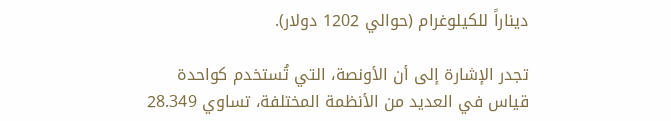ديناراً للكيلوغرام (حوالي 1202 دولار).

تجدر الإشارة إلى أن الأونصة، التي تُستخدم كواحدة قياس في العديد من الأنظمة المختلفة، تساوي 28.349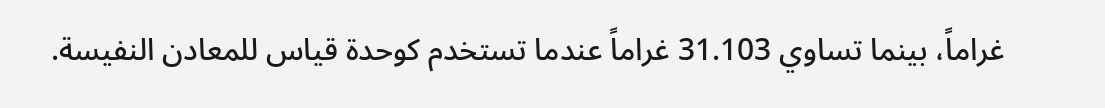غراماً، بينما تساوي 31.103 غراماً عندما تستخدم كوحدة قياس للمعادن النفيسة.